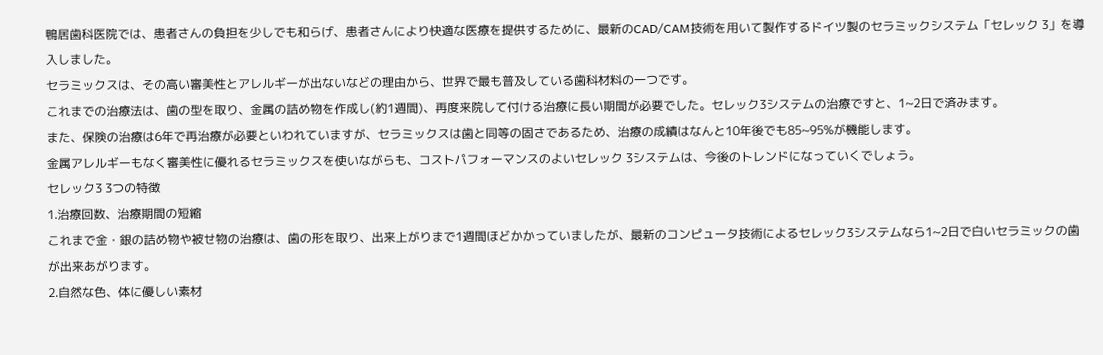鴨居歯科医院では、患者さんの負担を少しでも和らげ、患者さんにより快適な医療を提供するために、最新のCAD/CAM技術を用いて製作するドイツ製のセラミックシステム「セレック 3」を導入しました。
セラミックスは、その高い審美性とアレルギーが出ないなどの理由から、世界で最も普及している歯科材料の一つです。
これまでの治療法は、歯の型を取り、金属の詰め物を作成し(約1週間)、再度来院して付ける治療に長い期間が必要でした。セレック3システムの治療ですと、1~2日で済みます。
また、保険の治療は6年で再治療が必要といわれていますが、セラミックスは歯と同等の固さであるため、治療の成績はなんと10年後でも85~95%が機能します。
金属アレルギーもなく審美性に優れるセラミックスを使いながらも、コストパフォーマンスのよいセレック 3システムは、今後のトレンドになっていくでしょう。
セレック3 3つの特徴
1.治療回数、治療期間の短縮
これまで金・銀の詰め物や被せ物の治療は、歯の形を取り、出来上がりまで1週間ほどかかっていましたが、最新のコンピュータ技術によるセレック3システムなら1~2日で白いセラミックの歯が出来あがります。
2.自然な色、体に優しい素材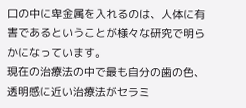口の中に卑金属を入れるのは、人体に有害であるということが様々な研究で明らかになっています。
現在の治療法の中で最も自分の歯の色、透明感に近い治療法がセラミ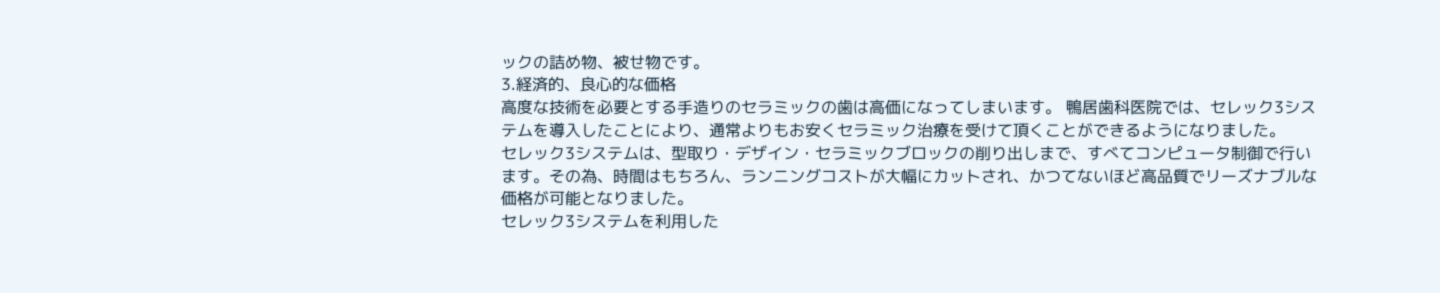ックの詰め物、被せ物です。
3.経済的、良心的な価格
高度な技術を必要とする手造りのセラミックの歯は高価になってしまいます。 鴨居歯科医院では、セレック3システムを導入したことにより、通常よりもお安くセラミック治療を受けて頂くことができるようになりました。
セレック3システムは、型取り・デザイン・セラミックブロックの削り出しまで、すべてコンピュータ制御で行います。その為、時間はもちろん、ランニングコストが大幅にカットされ、かつてないほど高品質でリーズナブルな価格が可能となりました。
セレック3システムを利用した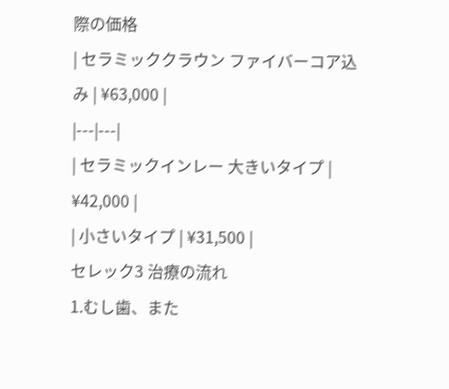際の価格
| セラミッククラウン ファイバーコア込み | ¥63,000 |
|---|---|
| セラミックインレー 大きいタイプ | ¥42,000 |
| 小さいタイプ | ¥31,500 |
セレック3 治療の流れ
1.むし歯、また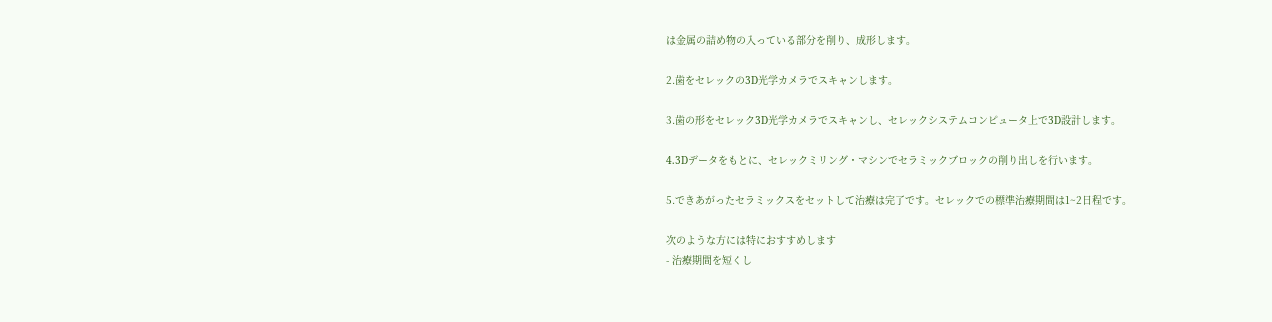は金属の詰め物の入っている部分を削り、成形します。

2.歯をセレックの3D光学カメラでスキャンします。

3.歯の形をセレック3D光学カメラでスキャンし、セレックシステムコンピュータ上で3D設計します。

4.3Dデータをもとに、セレックミリング・マシンでセラミックブロックの削り出しを行います。

5.できあがったセラミックスをセットして治療は完了です。セレックでの標準治療期間は1~2日程です。

次のような方には特におすすめします
- 治療期間を短くし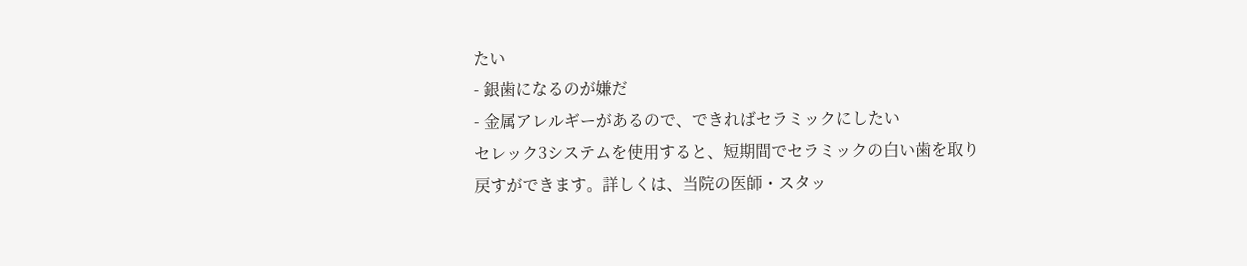たい
- 銀歯になるのが嫌だ
- 金属アレルギーがあるので、できればセラミックにしたい
セレック3システムを使用すると、短期間でセラミックの白い歯を取り戻すができます。詳しくは、当院の医師・スタッ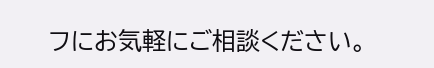フにお気軽にご相談ください。